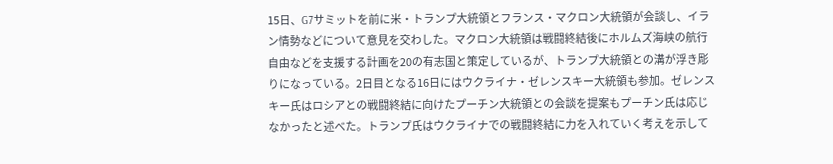15日、G7サミットを前に米・トランプ大統領とフランス・マクロン大統領が会談し、イラン情勢などについて意見を交わした。マクロン大統領は戦闘終結後にホルムズ海峡の航行自由などを支援する計画を20の有志国と策定しているが、トランプ大統領との溝が浮き彫りになっている。2日目となる16日にはウクライナ・ゼレンスキー大統領も参加。ゼレンスキー氏はロシアとの戦闘終結に向けたプーチン大統領との会談を提案もプーチン氏は応じなかったと述べた。トランプ氏はウクライナでの戦闘終結に力を入れていく考えを示して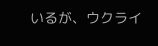いるが、ウクライ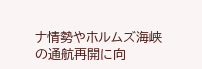ナ情勢やホルムズ海峡の通航再開に向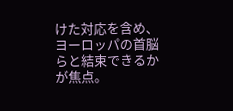けた対応を含め、ヨーロッパの首脳らと結束できるかが焦点。